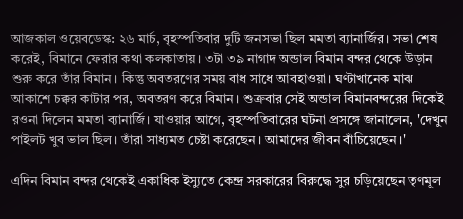আজকাল ওয়েবডেস্ক: ২৬ মার্চ, বৃহস্পতিবার দুটি জনসভা ছিল মমতা ব্যানার্জির। সভা শেষ করেই, বিমানে ফেরার কথা কলকাতায়। ৩টা ৩৯ নাগাদ অন্ডাল বিমান বন্দর থেকে উড়ান শুরু করে তাঁর বিমান। কিন্তু অবতরণের সময় বাধ সাধে আবহাওয়া। ঘণ্টাখানেক মাঝ আকাশে চক্কর কাটার পর, অবতরণ করে বিমান। শুক্রবার সেই অন্ডাল বিমানবন্দরের দিকেই রওনা দিলেন মমতা ব্যানার্জি। যাওয়ার আগে, বৃহস্পতিবারের ঘটনা প্রসঙ্গে জানালেন, 'দেখুন পাইলট খুব ভাল ছিল। তাঁরা সাধ্যমত চেষ্টা করেছেন। আমাদের জীবন বাঁচিয়েছেন।'

এদিন বিমান বন্দর থেকেই একাধিক ইস্যুতে কেন্দ্র সরকারের বিরুদ্ধে সুর চড়িয়েছেন তৃণমূল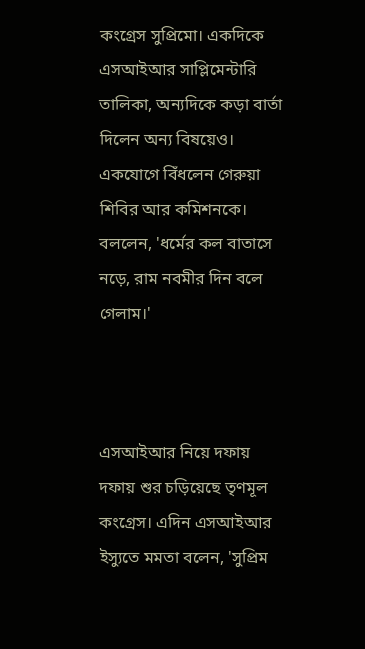কংগ্রেস সুপ্রিমো। একদিকে এসআইআর সাপ্লিমেন্টারি তালিকা, অন্যদিকে কড়া বার্তা দিলেন অন্য বিষয়েও। একযোগে বিঁধলেন গেরুয়া শিবির আর কমিশনকে। বললেন, 'ধর্মের কল বাতাসে নড়ে, রাম নবমীর দিন বলে গেলাম।'



এসআইআর নিয়ে দফায় দফায় শুর চড়িয়েছে তৃণমূল কংগ্রেস। এদিন এসআইআর ইস্যুতে মমতা বলেন, 'সুপ্রিম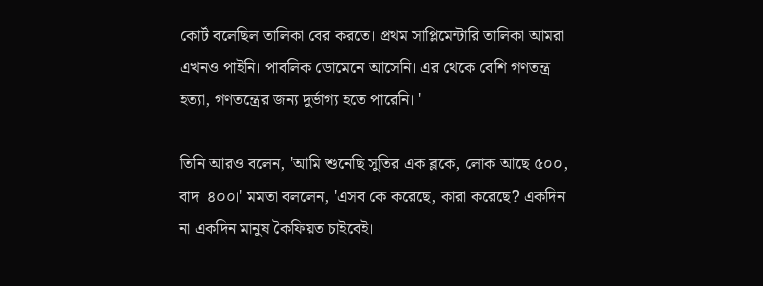কোর্ট বলেছিল তালিকা বের করতে। প্রথম সাপ্লিমেন্টারি তালিকা আমরা এখনও পাইনি। পাবলিক ডোমেনে আসেনি। এর থেকে বেশি গণতন্ত্র হত্যা, গণতন্ত্রের জন্য দুর্ভাগ্য হতে পারেনি। '

তিনি আরও বলেন, 'আমি শুনেছি সুতির এক ব্লকে, লোক আছে ৫০০, বাদ  ৪০০।' মমতা বললেন, 'এসব কে করেছে, কারা করেছে? একদিন না একদিন মানুষ কৈফিয়ত চাইবেই।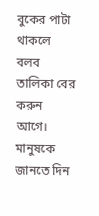বুকের পাটা থাকলে বলব তালিকা বের করুন আগে। মানুষকে জানতে দিন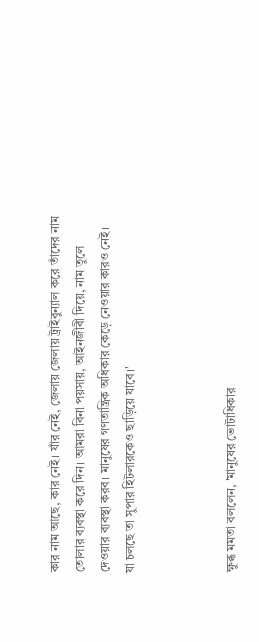কার নাম আছে, কার নেই। যাঁর নেই, জেলায় জেলায় ট্রাইবুন্যাল করে তাঁদের নাম তোলার ব্যবস্থা করে দিন। আমরা বিনা পয়সায়, আইনজীবী দিয়ে, নাম তুলে দেওয়ার ব্যবস্থা করব। মানুষের গণতান্ত্রিক অধিকার কেড়ে নেওয়ার কারও নেই। যা চলছে তা সুপার হিটলারকেও ছাড়িয়ে যাবে।'



ক্ষুব্ধ মমতা বললেন, 'মানুষের ভোটাধিকার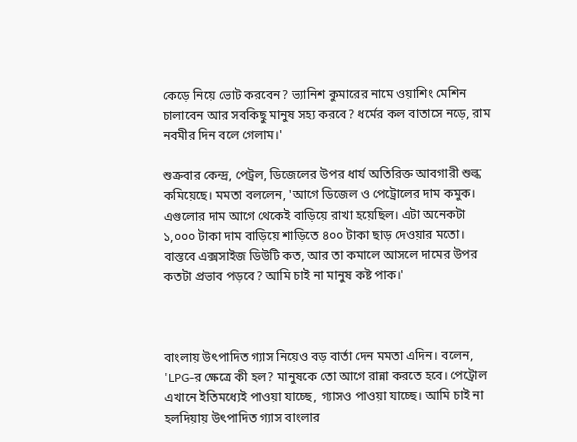কেড়ে নিয়ে ভোট করবেন? ভ্যানিশ কুমারের নামে ওয়াশিং মেশিন চালাবেন আর সবকিছু মানুষ সহ্য করবে? ধর্মের কল বাতাসে নড়ে, রাম নবমীর দিন বলে গেলাম।'

শুক্রবার কেন্দ্র, পেট্রল, ডিজেলের উপর ধার্য অতিরিক্ত আবগারী শুল্ক কমিয়েছে। মমতা বললেন, 'আগে ডিজেল ও পেট্রোলের দাম কমুক। এগুলোর দাম আগে থেকেই বাড়িয়ে রাখা হয়েছিল। এটা অনেকটা ১,০০০ টাকা দাম বাড়িয়ে শাড়িতে ৪০০ টাকা ছাড় দেওয়ার মতো। বাস্তবে এক্সসাইজ ডিউটি কত, আর তা কমালে আসলে দামের উপর কতটা প্রভাব পড়বে? আমি চাই না মানুষ কষ্ট পাক।'



বাংলায় উৎপাদিত গ্যাস নিয়েও বড় বার্তা দেন মমতা এদিন। বলেন, 'LPG-র ক্ষেত্রে কী হল? মানুষকে তো আগে রান্না করতে হবে। পেট্রোল এখানে ইতিমধ্যেই পাওয়া যাচ্ছে, গ্যাসও পাওয়া যাচ্ছে। আমি চাই না হলদিয়ায় উৎপাদিত গ্যাস বাংলার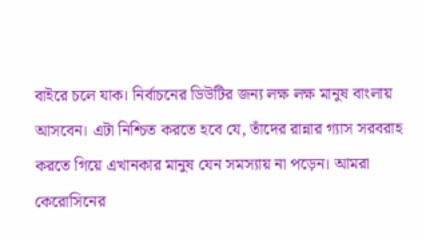বাইরে চলে যাক। নির্বাচনের ডিউটির জন্য লক্ষ লক্ষ মানুষ বাংলায় আসবেন। এটা নিশ্চিত করতে হবে যে, তাঁদের রান্নার গ্যাস সরবরাহ করতে গিয়ে এখানকার মানুষ যেন সমস্যায় না পড়েন। আমরা কেরোসিনের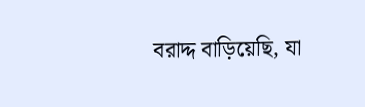বরাদ্দ বাড়িয়েছি, যা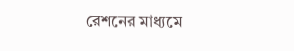রেশনের মাধ্যমে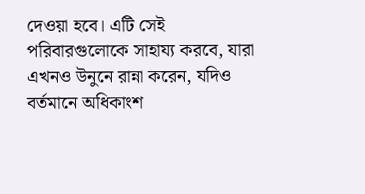দেওয়া হবে। এটি সেই পরিবারগুলোকে সাহায্য করবে, যারা এখনও উনুনে রান্না করেন, যদিও বর্তমানে অধিকাংশ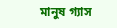মানুষ গ্যাস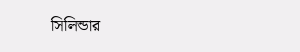সিলিন্ডার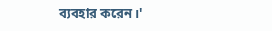ব্যবহার করেন।'